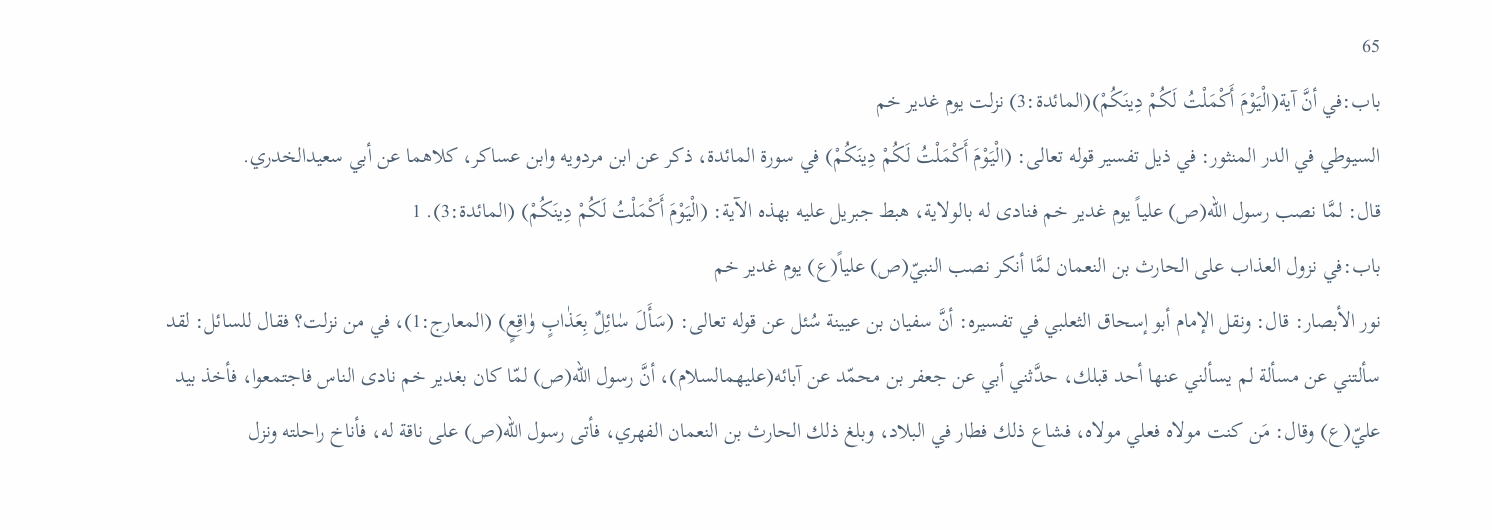65
باب:في أنَّ آية(الْيَوْمَ أَكْمَلْتُ لَكُمْ دِينَكُمْ)(المائدة:3) نزلت يوم غدير خم
السيوطي في الدر المنثور: في ذيل تفسير قوله تعالى: (الْيَوْمَ أَكْمَلْتُ لَكُمْ دِينَكُمْ) في سورة المائدة، ذكر عن ابن مردويه وابن عساكر، كلاهما عن أبي سعيدالخدري.
قال: لمَّا نصب رسول الله(ص) علياً يوم غدير خم فنادى له بالولاية، هبط جبريل عليه بهذه الآية: (الْيَوْمَ أَكْمَلْتُ لَكُمْ دِينَكُمْ) (المائدة:3). 1
باب:في نزول العذاب على الحارث بن النعمان لمَّا أنكر نصب النبيّ(ص) علياً(ع) يوم غدير خم
نور الأبصار: قال: ونقل الإمام أبو إسحاق الثعلبي في تفسيره: أنَّ سفيان بن عيينة سُئل عن قوله تعالى: (سَأَلَ سٰائِلٌ بِعَذٰابٍ وٰاقِعٍ) (المعارج:1)، في من نزلت؟ فقال للسائل: لقد سألتني عن مسألة لم يسألني عنها أحد قبلك، حدَّثني أبي عن جعفر بن محمّد عن آبائه(عليهمالسلام)، أنَّ رسول الله(ص) لمّا كان بغدير خم نادى الناس فاجتمعوا، فأخذ بيد عليّ(ع) وقال: مَن كنت مولاه فعلي مولاه، فشاع ذلك فطار في البلاد، وبلغ ذلك الحارث بن النعمان الفهري، فأتى رسول الله(ص) على ناقة له، فأناخ راحلته ونزل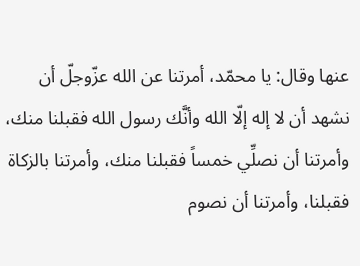عنها وقال: يا محمّد، أمرتنا عن الله عزّوجلّ أن نشهد أن لا إله إلّا الله وأنَّك رسول الله فقبلنا منك، وأمرتنا أن نصلِّي خمساً فقبلنا منك، وأمرتنا بالزكاة فقبلنا، وأمرتنا أن نصوم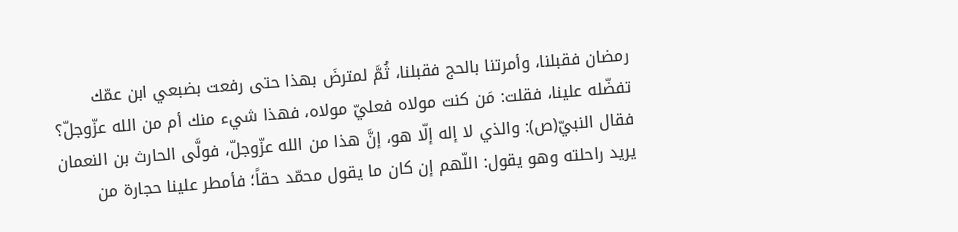رمضان فقبلنا، وأمرتنا بالحج فقبلنا، ثُمَّ لمترضَ بهذا حتى رفعت بضبعي ابن عمّك تفضّله علينا، فقلت: مَن كنت مولاه فعليّ مولاه، فهذا شيء منك أم من الله عزّوجلّ؟ فقال النبيّ(ص): والذي لا إله إلّا هو، إنَّ هذا من الله عزّوجلّ، فولَّى الحارث بن النعمان يريد راحلته وهو يقول: اللّهم إن كان ما يقول محمّد حقاً؛ فأمطر علينا حجارة من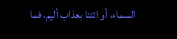السماء، أو ائتنا بعذاب أليم، فما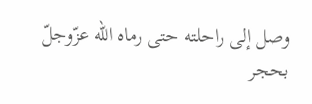وصل إلى راحلته حتى رماه الله عزّوجلّ بحجر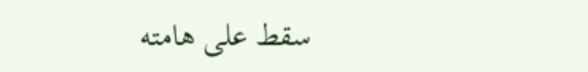سقط على هامته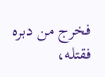فخرج من دبره فقتله،